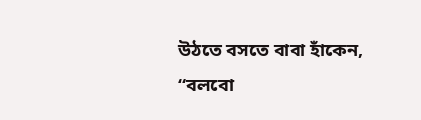উঠতে বসতে বাবা হাঁকেন,
“বলবো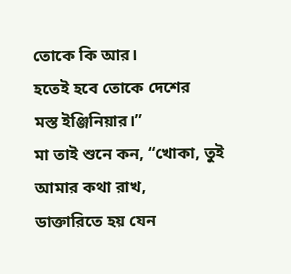তোকে কি আর।
হতেই হবে তোকে দেশের
মস্ত ইঞ্জিনিয়ার।”
মা তাই শুনে কন, “খোকা, তুই
আমার কথা রাখ,
ডাক্তারিতে হয় যেন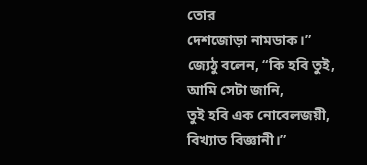তোর
দেশজোড়া নামডাক।”
জ্যেঠু বলেন, “কি হবি তুই,
আমি সেটা জানি,
তুই হবি এক নোবেলজয়ী,
বিখ্যাত বিজ্ঞানী।”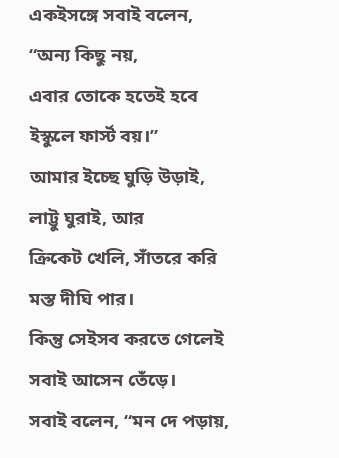একইসঙ্গে সবাই বলেন,
“অন্য কিছু নয়,
এবার তোকে হতেই হবে
ইস্কুলে ফার্স্ট বয়।”
আমার ইচ্ছে ঘুড়ি উড়াই,
লাট্টু ঘুরাই, আর
ক্রিকেট খেলি, সাঁতরে করি
মস্ত দীঘি পার।
কিন্তু সেইসব করতে গেলেই
সবাই আসেন তেঁড়ে।
সবাই বলেন, “মন দে পড়ায়,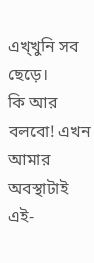এখ্খুনি সব ছেড়ে।
কি আর বলবো! এখন আমার
অবস্থাটাই এই-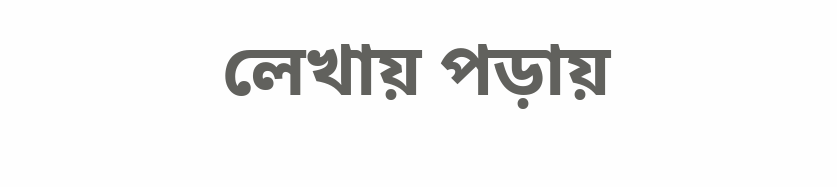লেখায় পড়ায়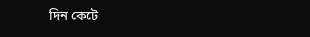দিন কেটে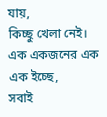যায়,
কিচ্ছু খেলা নেই।
এক একজনের এক এক ইচ্ছে,
সবাই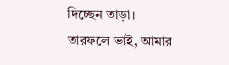দিচ্ছেন তাড়া।
তারফলে ভাই, আমার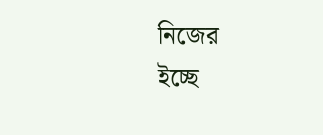নিজের
ইচ্ছে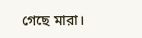গেছে মারা।